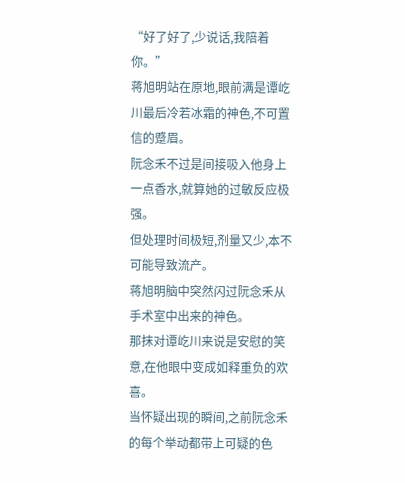“好了好了,少说话,我陪着你。”
蒋旭明站在原地,眼前满是谭屹川最后冷若冰霜的神色,不可置信的蹙眉。
阮念禾不过是间接吸入他身上一点香水,就算她的过敏反应极强。
但处理时间极短,剂量又少,本不可能导致流产。
蒋旭明脑中突然闪过阮念禾从手术室中出来的神色。
那抹对谭屹川来说是安慰的笑意,在他眼中变成如释重负的欢喜。
当怀疑出现的瞬间,之前阮念禾的每个举动都带上可疑的色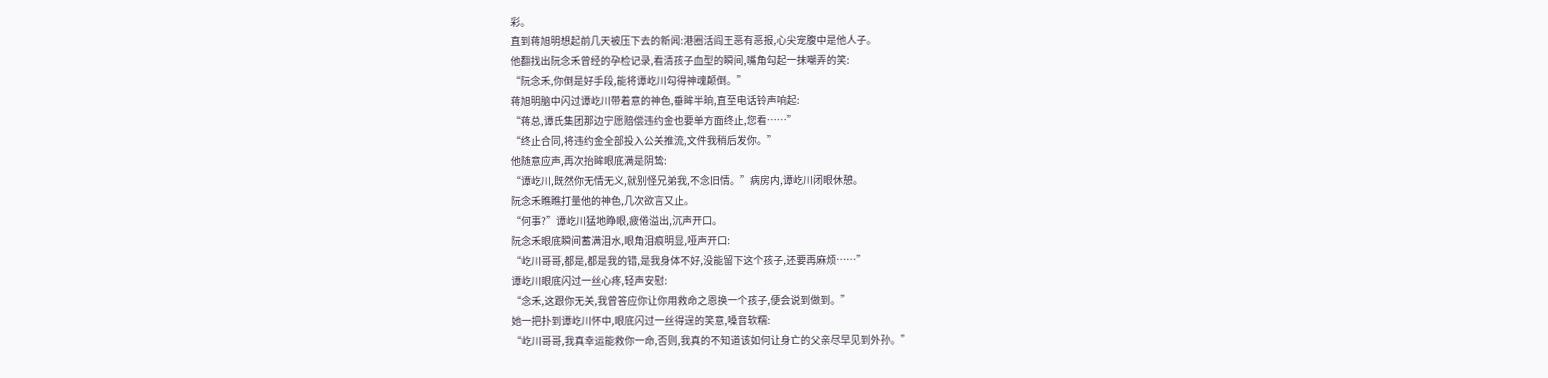彩。
直到蒋旭明想起前几天被压下去的新闻:港圈活阎王恶有恶报,心尖宠腹中是他人子。
他翻找出阮念禾曾经的孕检记录,看清孩子血型的瞬间,嘴角勾起一抹嘲弄的笑:
“阮念禾,你倒是好手段,能将谭屹川勾得神魂颠倒。”
蒋旭明脑中闪过谭屹川带着意的神色,垂眸半晌,直至电话铃声响起:
“蒋总,谭氏集团那边宁愿赔偿违约金也要单方面终止,您看……”
“终止合同,将违约金全部投入公关推流,文件我稍后发你。”
他随意应声,再次抬眸眼底满是阴鸷:
“谭屹川,既然你无情无义,就别怪兄弟我,不念旧情。”病房内,谭屹川闭眼休憩。
阮念禾瞧瞧打量他的神色,几次欲言又止。
“何事?”谭屹川猛地睁眼,疲倦溢出,沉声开口。
阮念禾眼底瞬间蓄满泪水,眼角泪痕明显,哑声开口:
“屹川哥哥,都是,都是我的错,是我身体不好,没能留下这个孩子,还要再麻烦……”
谭屹川眼底闪过一丝心疼,轻声安慰:
“念禾,这跟你无关,我曾答应你让你用救命之恩换一个孩子,便会说到做到。”
她一把扑到谭屹川怀中,眼底闪过一丝得逞的笑意,嗓音软糯:
“屹川哥哥,我真幸运能救你一命,否则,我真的不知道该如何让身亡的父亲尽早见到外孙。”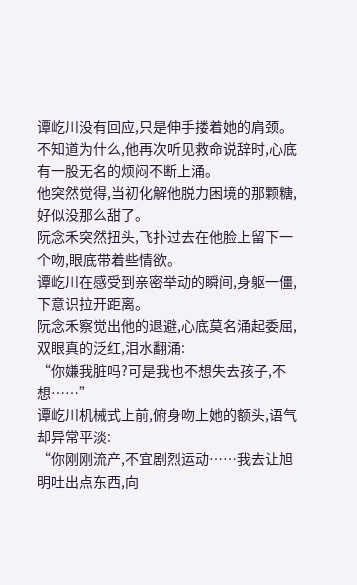谭屹川没有回应,只是伸手搂着她的肩颈。
不知道为什么,他再次听见救命说辞时,心底有一股无名的烦闷不断上涌。
他突然觉得,当初化解他脱力困境的那颗糖,好似没那么甜了。
阮念禾突然扭头,飞扑过去在他脸上留下一个吻,眼底带着些情欲。
谭屹川在感受到亲密举动的瞬间,身躯一僵,下意识拉开距离。
阮念禾察觉出他的退避,心底莫名涌起委屈,双眼真的泛红,泪水翻涌:
“你嫌我脏吗?可是我也不想失去孩子,不想……”
谭屹川机械式上前,俯身吻上她的额头,语气却异常平淡:
“你刚刚流产,不宜剧烈运动……我去让旭明吐出点东西,向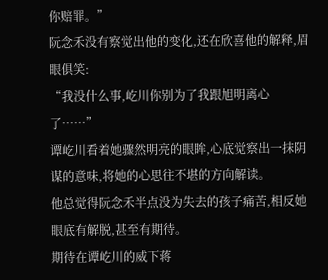你赔罪。”
阮念禾没有察觉出他的变化,还在欣喜他的解释,眉眼俱笑:
“我没什么事,屹川你别为了我跟旭明离心了……”
谭屹川看着她骤然明亮的眼眸,心底觉察出一抹阴谋的意味,将她的心思往不堪的方向解读。
他总觉得阮念禾半点没为失去的孩子痛苦,相反她眼底有解脱,甚至有期待。
期待在谭屹川的威下蒋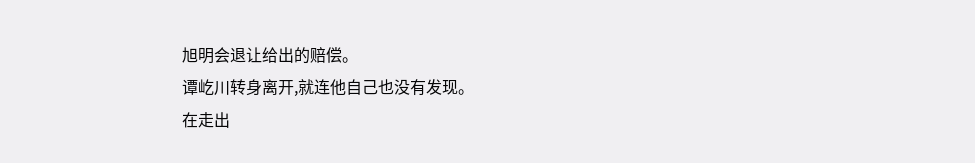旭明会退让给出的赔偿。
谭屹川转身离开,就连他自己也没有发现。
在走出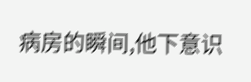病房的瞬间,他下意识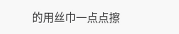的用丝巾一点点擦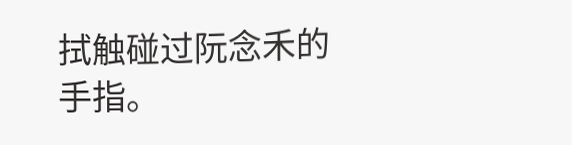拭触碰过阮念禾的手指。